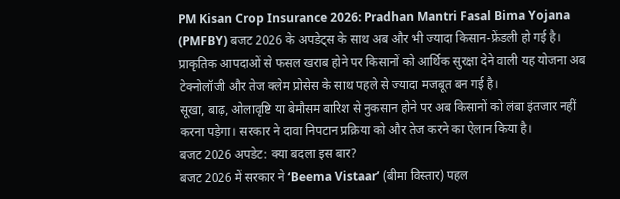PM Kisan Crop Insurance 2026: Pradhan Mantri Fasal Bima Yojana (PMFBY) बजट 2026 के अपडेट्स के साथ अब और भी ज्यादा किसान-फ्रेंडली हो गई है। प्राकृतिक आपदाओं से फसल खराब होने पर किसानों को आर्थिक सुरक्षा देने वाली यह योजना अब टेक्नोलॉजी और तेज क्लेम प्रोसेस के साथ पहले से ज्यादा मजबूत बन गई है।
सूखा, बाढ़, ओलावृष्टि या बेमौसम बारिश से नुकसान होने पर अब किसानों को लंबा इंतजार नहीं करना पड़ेगा। सरकार ने दावा निपटान प्रक्रिया को और तेज करने का ऐलान किया है।
बजट 2026 अपडेट: क्या बदला इस बार?
बजट 2026 में सरकार ने ‘Beema Vistaar’ (बीमा विस्तार) पहल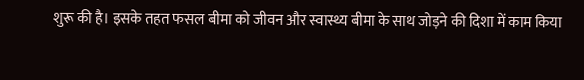शुरू की है। इसके तहत फसल बीमा को जीवन और स्वास्थ्य बीमा के साथ जोड़ने की दिशा में काम किया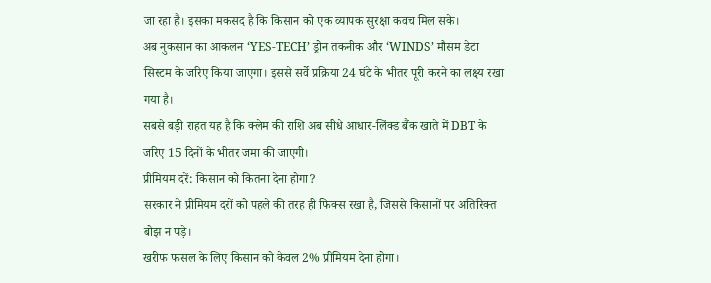जा रहा है। इसका मकसद है कि किसान को एक व्यापक सुरक्षा कवच मिल सके।
अब नुकसान का आकलन ‘YES-TECH’ ड्रोन तकनीक और ‘WINDS’ मौसम डेटा सिस्टम के जरिए किया जाएगा। इससे सर्वे प्रक्रिया 24 घंटे के भीतर पूरी करने का लक्ष्य रखा गया है।
सबसे बड़ी राहत यह है कि क्लेम की राशि अब सीधे आधार-लिंक्ड बैंक खाते में DBT के जरिए 15 दिनों के भीतर जमा की जाएगी।
प्रीमियम दरें: किसान को कितना देना होगा?
सरकार ने प्रीमियम दरों को पहले की तरह ही फिक्स रखा है, जिससे किसानों पर अतिरिक्त बोझ न पड़े।
खरीफ फसल के लिए किसान को केवल 2% प्रीमियम देना होगा।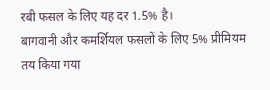रबी फसल के लिए यह दर 1.5% है।
बागवानी और कमर्शियल फसलों के लिए 5% प्रीमियम तय किया गया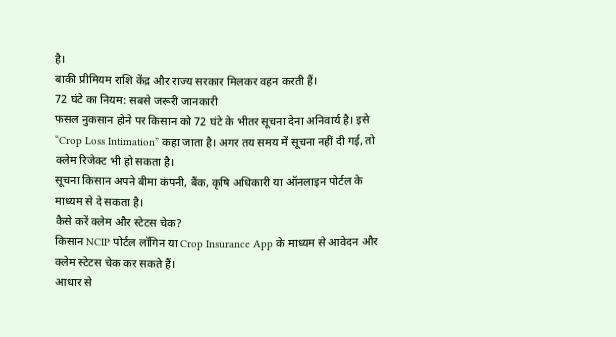है।
बाकी प्रीमियम राशि केंद्र और राज्य सरकार मिलकर वहन करती हैं।
72 घंटे का नियम: सबसे जरूरी जानकारी
फसल नुकसान होने पर किसान को 72 घंटे के भीतर सूचना देना अनिवार्य है। इसे “Crop Loss Intimation” कहा जाता है। अगर तय समय में सूचना नहीं दी गई, तो क्लेम रिजेक्ट भी हो सकता है।
सूचना किसान अपने बीमा कंपनी, बैंक, कृषि अधिकारी या ऑनलाइन पोर्टल के माध्यम से दे सकता है।
कैसे करें क्लेम और स्टेटस चेक?
किसान NCIP पोर्टल लॉगिन या Crop Insurance App के माध्यम से आवेदन और क्लेम स्टेटस चेक कर सकते हैं।
आधार से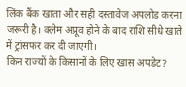लिंक बैंक खाता और सही दस्तावेज अपलोड करना जरूरी है। क्लेम अप्रूव होने के बाद राशि सीधे खाते में ट्रांसफर कर दी जाएगी।
किन राज्यों के किसानों के लिए खास अपडेट?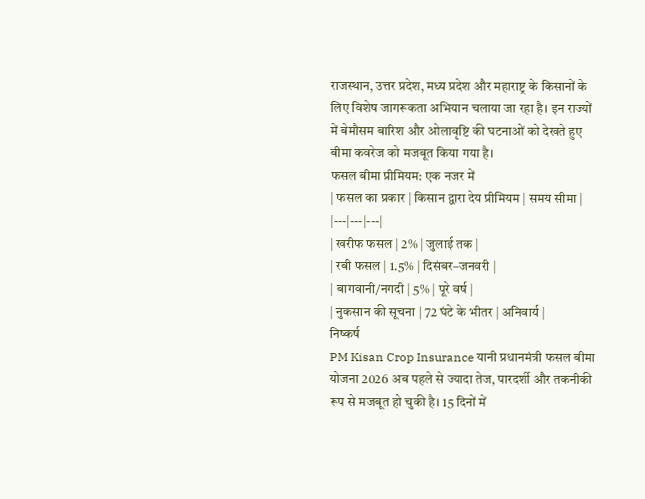राजस्थान, उत्तर प्रदेश, मध्य प्रदेश और महाराष्ट्र के किसानों के लिए विशेष जागरूकता अभियान चलाया जा रहा है। इन राज्यों में बेमौसम बारिश और ओलावृष्टि की घटनाओं को देखते हुए बीमा कवरेज को मजबूत किया गया है।
फसल बीमा प्रीमियम: एक नजर में
| फसल का प्रकार | किसान द्वारा देय प्रीमियम | समय सीमा |
|---|---|---|
| खरीफ फसल | 2% | जुलाई तक |
| रबी फसल | 1.5% | दिसंबर–जनवरी |
| बागवानी/नगदी | 5% | पूरे वर्ष |
| नुकसान की सूचना | 72 घंटे के भीतर | अनिवार्य |
निष्कर्ष
PM Kisan Crop Insurance यानी प्रधानमंत्री फसल बीमा योजना 2026 अब पहले से ज्यादा तेज, पारदर्शी और तकनीकी रूप से मजबूत हो चुकी है। 15 दिनों में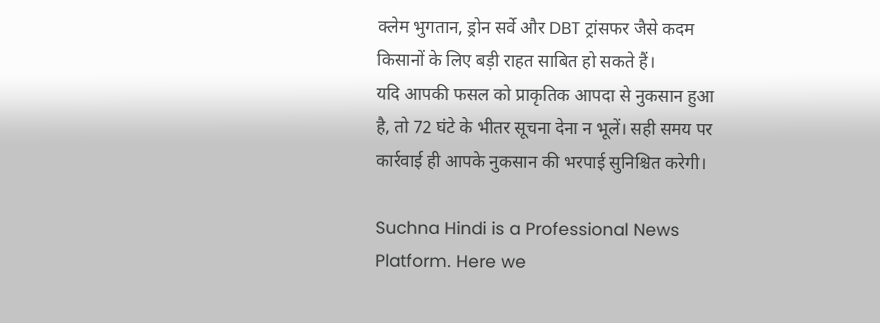क्लेम भुगतान, ड्रोन सर्वे और DBT ट्रांसफर जैसे कदम किसानों के लिए बड़ी राहत साबित हो सकते हैं।
यदि आपकी फसल को प्राकृतिक आपदा से नुकसान हुआ है, तो 72 घंटे के भीतर सूचना देना न भूलें। सही समय पर कार्रवाई ही आपके नुकसान की भरपाई सुनिश्चित करेगी।

Suchna Hindi is a Professional News Platform. Here we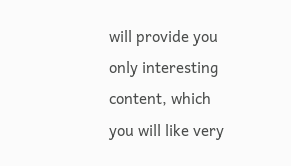will provide you only interesting content, which you will like very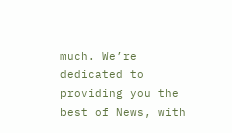much. We’re dedicated to providing you the best of News, with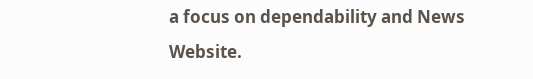a focus on dependability and News Website.